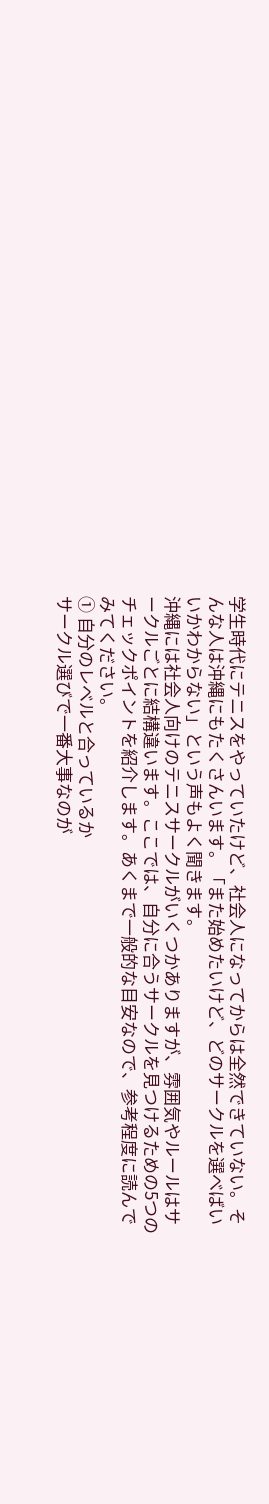学生時代にテニスをやっていたけど、社会人になってからは全然できていない。そんな人は沖縄にもたくさんいます。「また始めたいけど、どのサークルを選べばいいかわからない」という声もよく聞きます。
沖縄には社会人向けのテニスサークルがいくつかありますが、雰囲気やルールはサークルごとに結構違います。ここでは、自分に合うサークルを見つけるための5つのチェックポイントを紹介します。あくまで一般的な目安なので、参考程度に読んでみてください。
① 自分のレベルと合っているか
サークル選びで一番大事なのが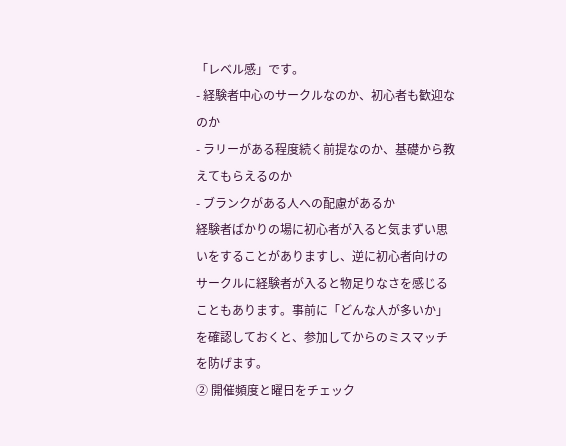「レベル感」です。
- 経験者中心のサークルなのか、初心者も歓迎なのか
- ラリーがある程度続く前提なのか、基礎から教えてもらえるのか
- ブランクがある人への配慮があるか
経験者ばかりの場に初心者が入ると気まずい思いをすることがありますし、逆に初心者向けのサークルに経験者が入ると物足りなさを感じることもあります。事前に「どんな人が多いか」を確認しておくと、参加してからのミスマッチを防げます。
② 開催頻度と曜日をチェック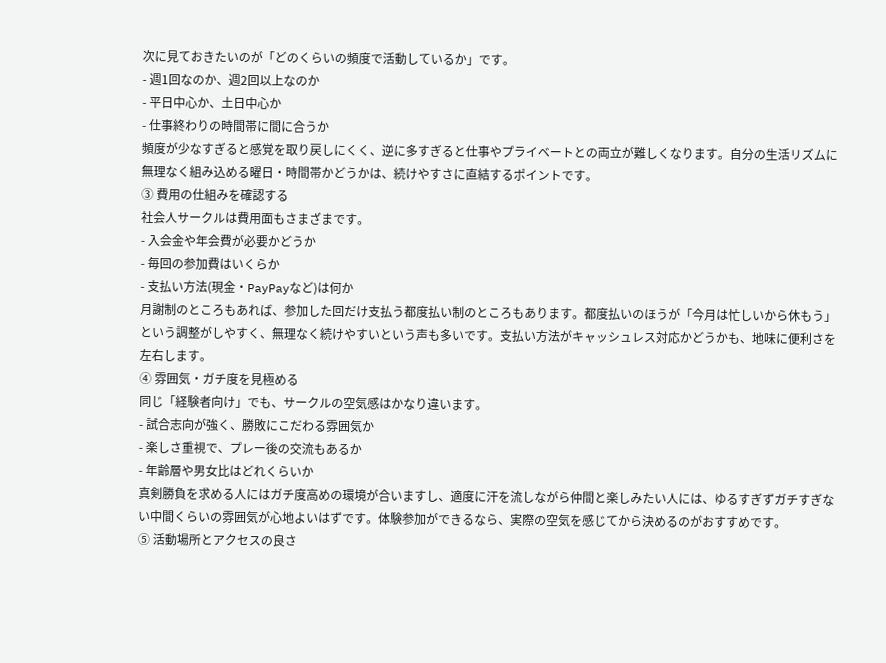次に見ておきたいのが「どのくらいの頻度で活動しているか」です。
- 週1回なのか、週2回以上なのか
- 平日中心か、土日中心か
- 仕事終わりの時間帯に間に合うか
頻度が少なすぎると感覚を取り戻しにくく、逆に多すぎると仕事やプライベートとの両立が難しくなります。自分の生活リズムに無理なく組み込める曜日・時間帯かどうかは、続けやすさに直結するポイントです。
③ 費用の仕組みを確認する
社会人サークルは費用面もさまざまです。
- 入会金や年会費が必要かどうか
- 毎回の参加費はいくらか
- 支払い方法(現金・PayPayなど)は何か
月謝制のところもあれば、参加した回だけ支払う都度払い制のところもあります。都度払いのほうが「今月は忙しいから休もう」という調整がしやすく、無理なく続けやすいという声も多いです。支払い方法がキャッシュレス対応かどうかも、地味に便利さを左右します。
④ 雰囲気・ガチ度を見極める
同じ「経験者向け」でも、サークルの空気感はかなり違います。
- 試合志向が強く、勝敗にこだわる雰囲気か
- 楽しさ重視で、プレー後の交流もあるか
- 年齢層や男女比はどれくらいか
真剣勝負を求める人にはガチ度高めの環境が合いますし、適度に汗を流しながら仲間と楽しみたい人には、ゆるすぎずガチすぎない中間くらいの雰囲気が心地よいはずです。体験参加ができるなら、実際の空気を感じてから決めるのがおすすめです。
⑤ 活動場所とアクセスの良さ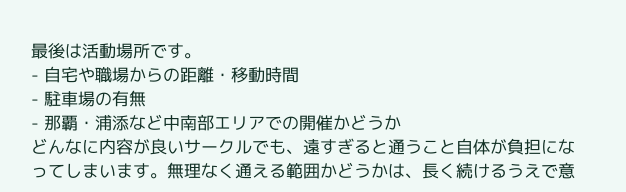最後は活動場所です。
- 自宅や職場からの距離・移動時間
- 駐車場の有無
- 那覇・浦添など中南部エリアでの開催かどうか
どんなに内容が良いサークルでも、遠すぎると通うこと自体が負担になってしまいます。無理なく通える範囲かどうかは、長く続けるうえで意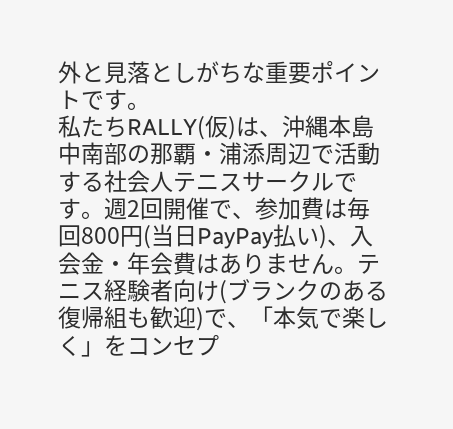外と見落としがちな重要ポイントです。
私たちRALLY(仮)は、沖縄本島中南部の那覇・浦添周辺で活動する社会人テニスサークルです。週2回開催で、参加費は毎回800円(当日PayPay払い)、入会金・年会費はありません。テニス経験者向け(ブランクのある復帰組も歓迎)で、「本気で楽しく」をコンセプ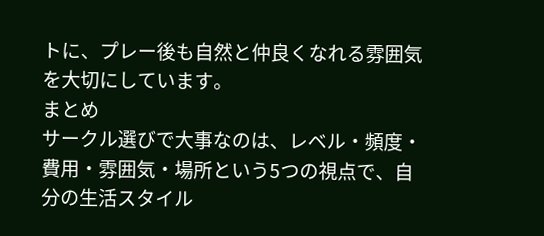トに、プレー後も自然と仲良くなれる雰囲気を大切にしています。
まとめ
サークル選びで大事なのは、レベル・頻度・費用・雰囲気・場所という5つの視点で、自分の生活スタイル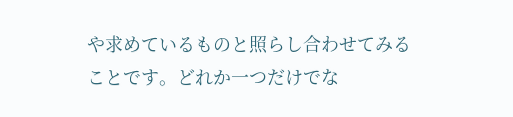や求めているものと照らし合わせてみることです。どれか一つだけでな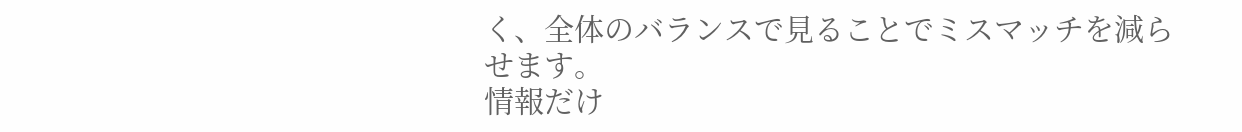く、全体のバランスで見ることでミスマッチを減らせます。
情報だけ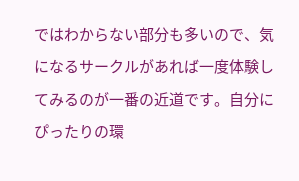ではわからない部分も多いので、気になるサークルがあれば一度体験してみるのが一番の近道です。自分にぴったりの環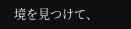境を見つけて、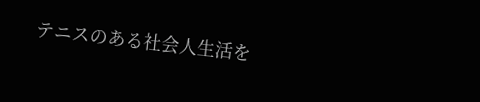テニスのある社会人生活を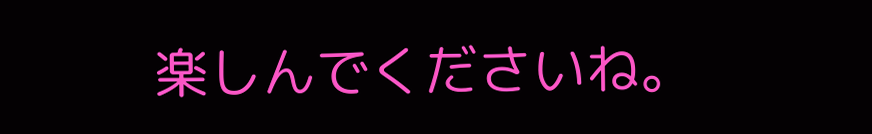楽しんでくださいね。